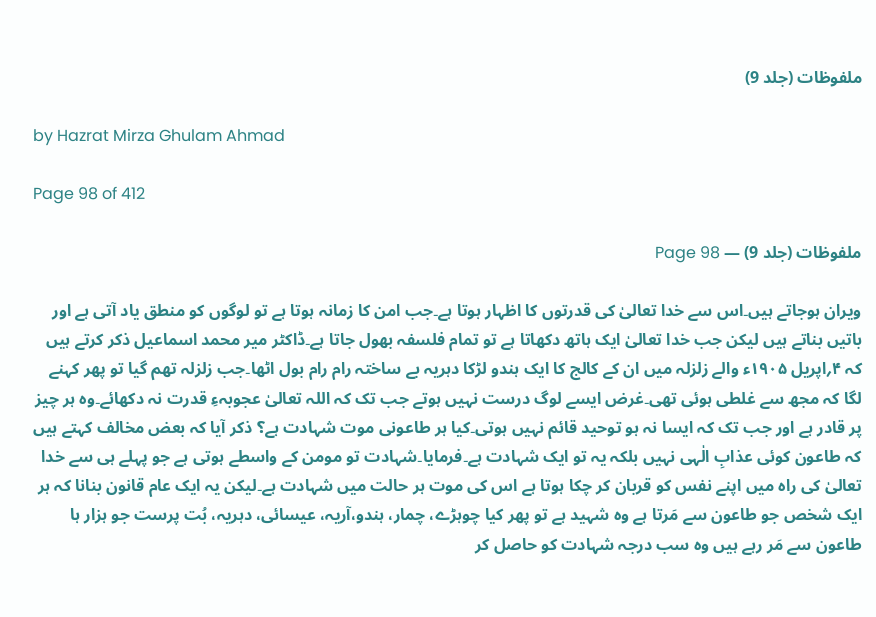ملفوظات (جلد 9)

by Hazrat Mirza Ghulam Ahmad

Page 98 of 412

ملفوظات (جلد 9) — Page 98

ویران ہوجاتے ہیں۔اس سے خدا تعالیٰ کی قدرتوں کا اظہار ہوتا ہے۔جب امن کا زمانہ ہوتا ہے تو لوگوں کو منطق یاد آتی ہے اور باتیں بناتے ہیں لیکن جب خدا تعالیٰ ایک ہاتھ دکھاتا ہے تو تمام فلسفہ بھول جاتا ہے۔ڈاکٹر میر محمد اسماعیل ذکر کرتے ہیں کہ ۴؍اپریل ۱۹۰۵ء والے زلزلہ میں ان کے کالج کا ایک ہندو لڑکا دہریہ بے ساختہ رام رام بول اٹھا۔جب زلزلہ تھم گیا تو پھر کہنے لگا کہ مجھ سے غلطی ہوئی تھی۔غرض ایسے لوگ درست نہیں ہوتے جب تک کہ اللہ تعالیٰ عجوبہءِ قدرت نہ دکھائے۔وہ ہر چیز پر قادر ہے اور جب تک کہ ایسا نہ ہو توحید قائم نہیں ہوتی۔کیا ہر طاعونی موت شہادت ہے؟ ذکر آیا کہ بعض مخالف کہتے ہیں کہ طاعون کوئی عذابِ الٰہی نہیں بلکہ یہ تو ایک شہادت ہے۔فرمایا۔شہادت تو مومن کے واسطے ہوتی ہے جو پہلے ہی سے خدا تعالیٰ کی راہ میں اپنے نفس کو قربان کر چکا ہوتا ہے اس کی موت ہر حالت میں شہادت ہے۔لیکن یہ ایک عام قانون بنانا کہ ہر ایک شخص جو طاعون سے مَرتا ہے وہ شہید ہے تو پھر کیا چوہڑے، چمار، ہندو،آریہ، عیسائی، دہریہ، بُت پرست جو ہزار ہا طاعون سے مَر رہے ہیں وہ سب درجہ شہادت کو حاصل کر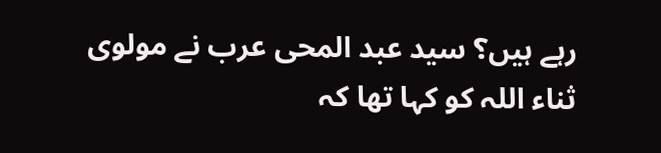رہے ہیں؟ سید عبد المحی عرب نے مولوی ثناء اللہ کو کہا تھا کہ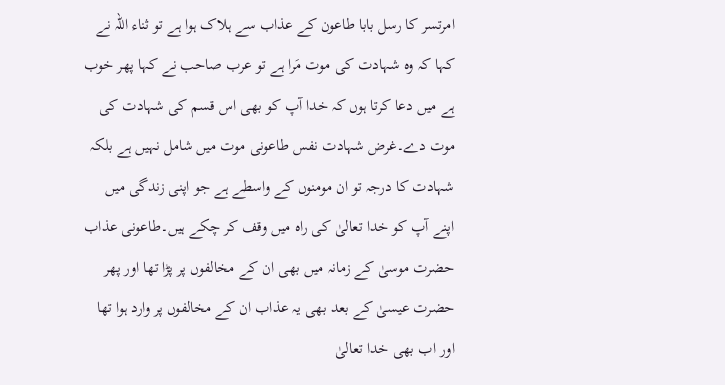امرتسر کا رسل بابا طاعون کے عذاب سے ہلاک ہوا ہے تو ثناء اللہ نے کہا کہ وہ شہادت کی موت مَرا ہے تو عرب صاحب نے کہا پھر خوب ہے میں دعا کرتا ہوں کہ خدا آپ کو بھی اس قسم کی شہادت کی موت دے۔غرض شہادت نفس طاعونی موت میں شامل نہیں ہے بلکہ شہادت کا درجہ تو ان مومنوں کے واسطے ہے جو اپنی زندگی میں اپنے آپ کو خدا تعالیٰ کی راہ میں وقف کر چکے ہیں۔طاعونی عذاب حضرت موسیٰ کے زمانہ میں بھی ان کے مخالفوں پر پڑا تھا اور پھر حضرت عیسیٰ کے بعد بھی یہ عذاب ان کے مخالفوں پر وارد ہوا تھا اور اب بھی خدا تعالیٰ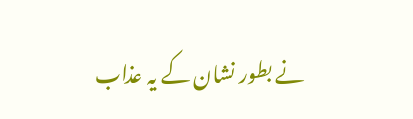نے بطور نشان کے یہ عذاب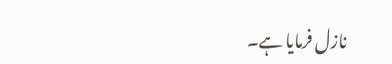نازل فرمایا ہے۔